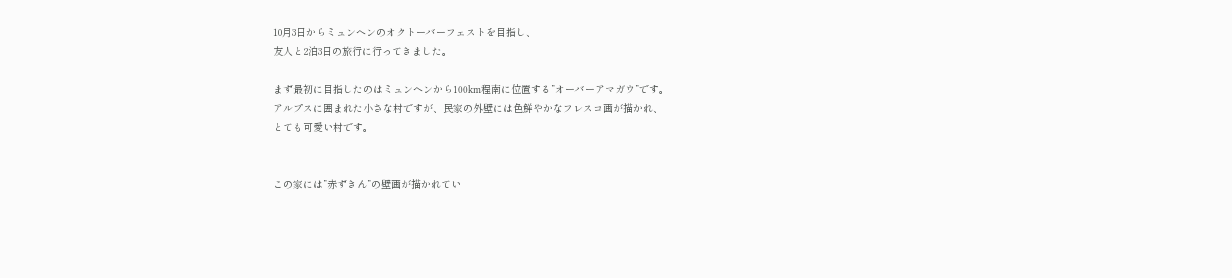10月3日からミュンヘンのオクトーバーフェストを目指し、
友人と2泊3日の旅行に行ってきました。

まず最初に目指したのはミュンヘンから100km程南に位置する”オーバーアマガウ”です。
アルプスに囲まれた小さな村ですが、民家の外壁には色鮮やかなフレスコ画が描かれ、
とても可愛い村です。


この家には”赤ずきん”の壁画が描かれてい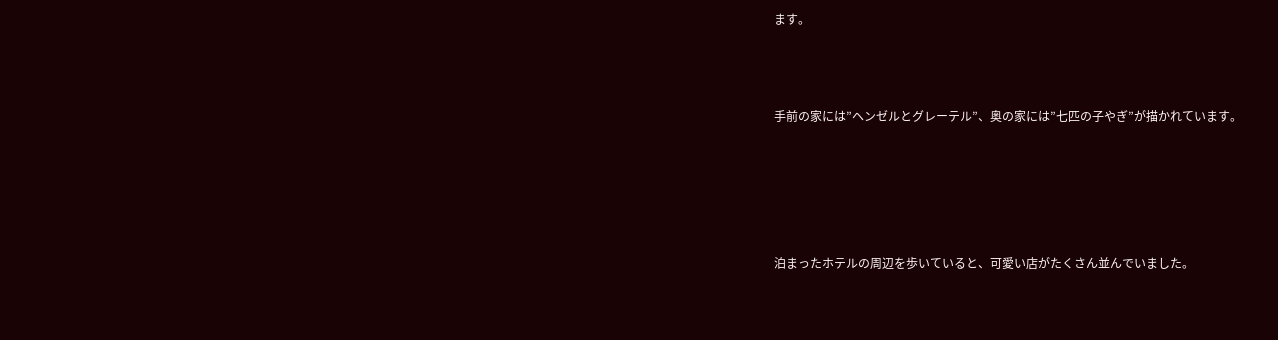ます。



手前の家には”ヘンゼルとグレーテル”、奥の家には”七匹の子やぎ”が描かれています。





泊まったホテルの周辺を歩いていると、可愛い店がたくさん並んでいました。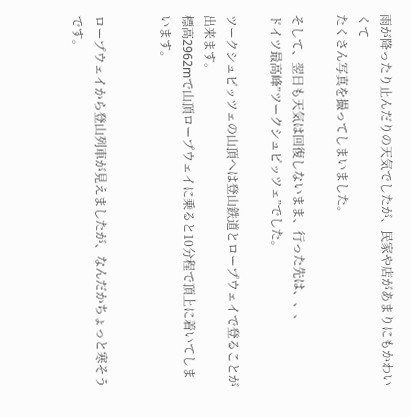雨が降ったり止んだりの天気でしたが、民家や店があまりにもかわいくて
たくさん写真を撮ってしまいました。

そして、翌日も天気は回復しないまま、行った先は、、、
ドイツ最高峰”ツークシュピッツェ”でした。

ツークシュピッツェの山頂へは登山鉄道とロープウェイで登ることが出来ます。
標高2962mで山頂ロープウェイに乗ると10分程で頂上に着いてしまいます。


ロープウェイから登山列車が見えましたが、なんだかちょっと寒そうです。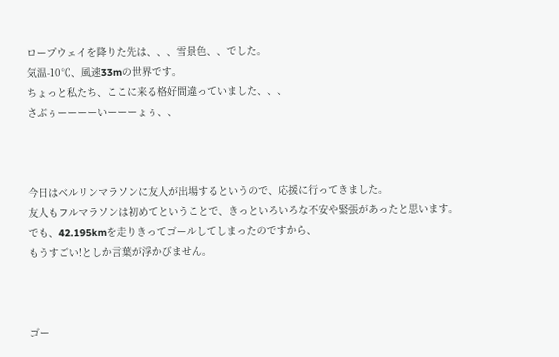ロープウェイを降りた先は、、、雪景色、、でした。
気温-10℃、風速33mの世界です。
ちょっと私たち、ここに来る格好間違っていました、、、
さぶぅーーーーいーーーょぅ、、



今日はベルリンマラソンに友人が出場するというので、応援に行ってきました。
友人もフルマラソンは初めてということで、きっといろいろな不安や緊張があったと思います。
でも、42.195kmを走りきってゴールしてしまったのですから、
もうすごい!としか言葉が浮かびません。



ゴー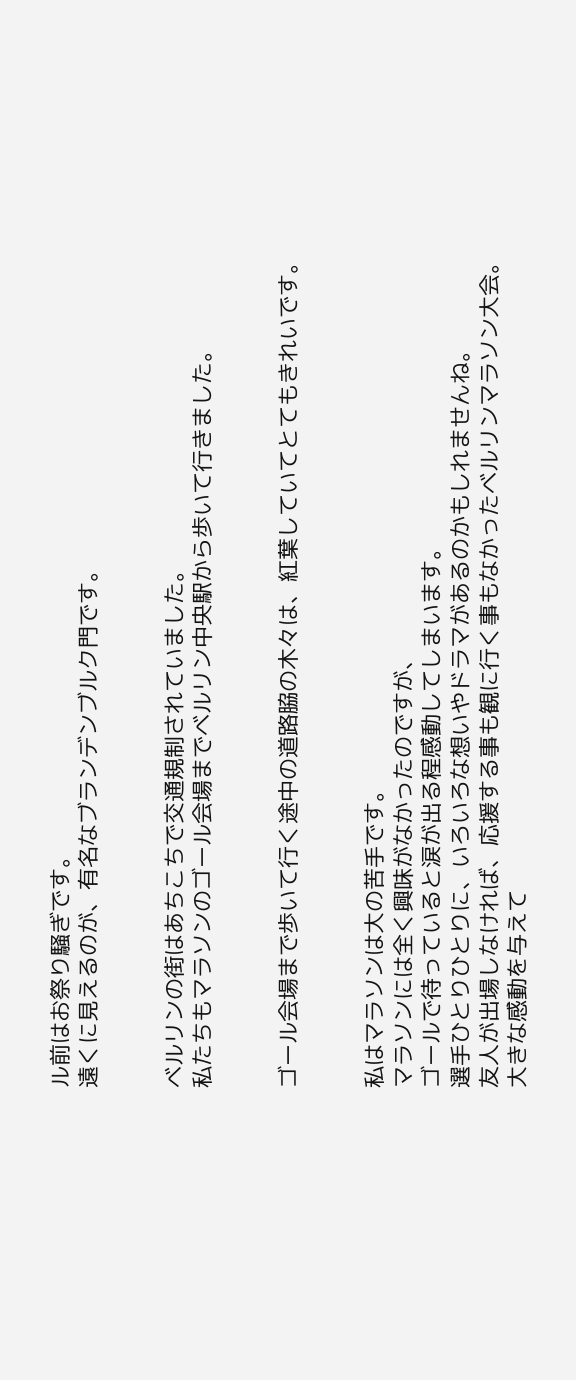ル前はお祭り騒ぎです。
遠くに見えるのが、有名なブランデンブルク門です。


ベルリンの街はあちこちで交通規制されていました。
私たちもマラソンのゴール会場までベルリン中央駅から歩いて行きました。


ゴール会場まで歩いて行く途中の道路脇の木々は、紅葉していてとてもきれいです。


私はマラソンは大の苦手です。
マラソンには全く興味がなかったのですが、
ゴールで待っていると涙が出る程感動してしまいます。
選手ひとりひとりに、いろいろな想いやドラマがあるのかもしれませんね。
友人が出場しなければ、応援する事も観に行く事もなかったベルリンマラソン大会。
大きな感動を与えて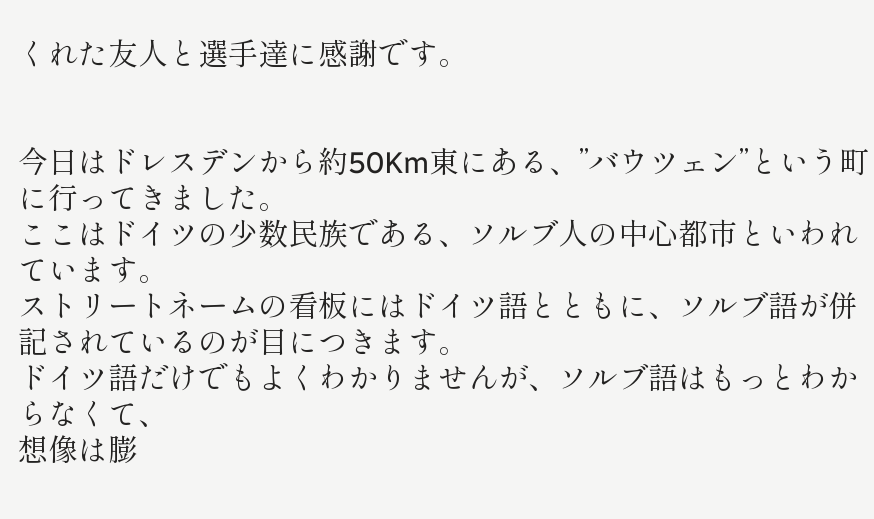くれた友人と選手達に感謝です。


今日はドレスデンから約50Km東にある、”バウツェン”という町に行ってきました。
ここはドイツの少数民族である、ソルブ人の中心都市といわれています。
ストリートネームの看板にはドイツ語とともに、ソルブ語が併記されているのが目につきます。
ドイツ語だけでもよくわかりませんが、ソルブ語はもっとわからなくて、
想像は膨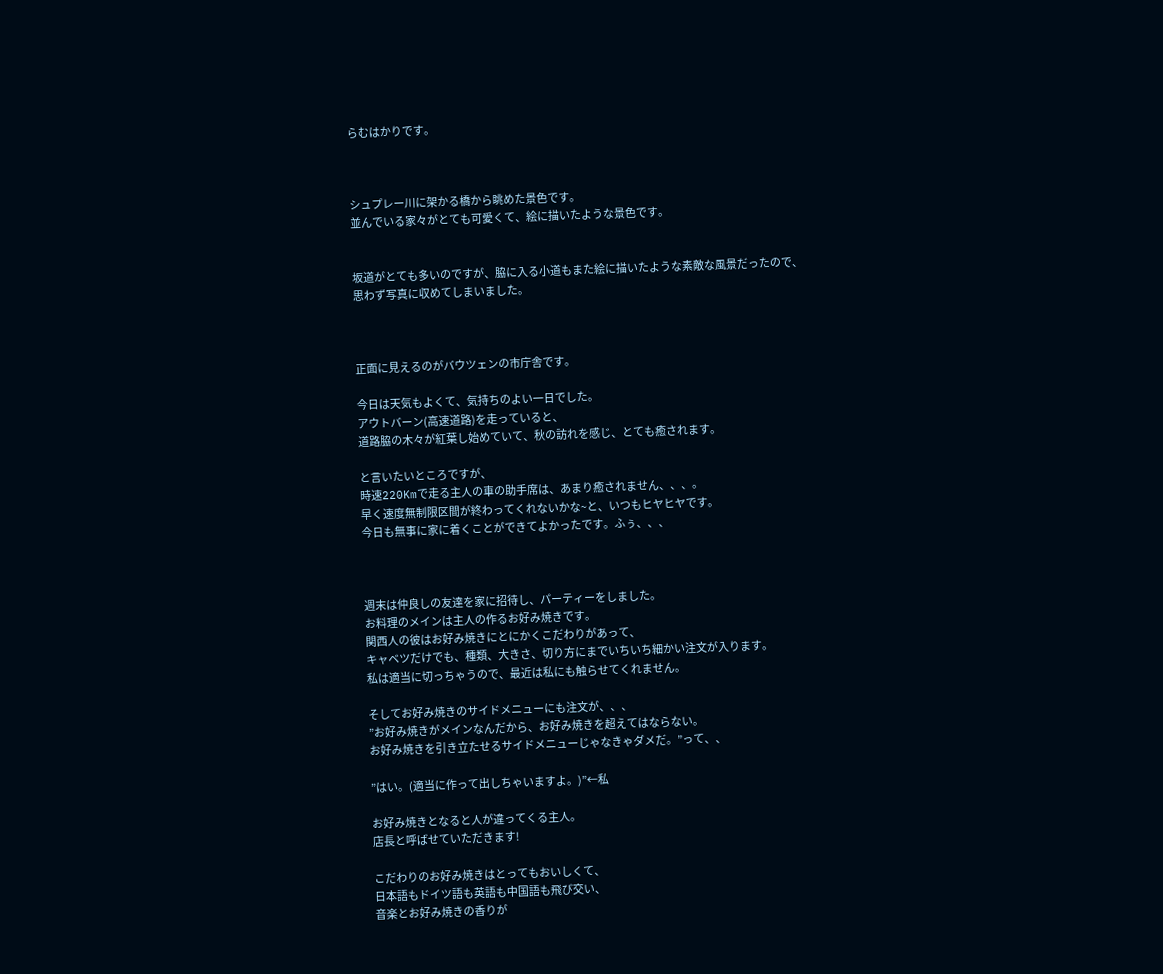らむはかりです。



シュプレー川に架かる橋から眺めた景色です。
並んでいる家々がとても可愛くて、絵に描いたような景色です。


坂道がとても多いのですが、脇に入る小道もまた絵に描いたような素敵な風景だったので、
思わず写真に収めてしまいました。



正面に見えるのがバウツェンの市庁舎です。

今日は天気もよくて、気持ちのよい一日でした。
アウトバーン(高速道路)を走っていると、
道路脇の木々が紅葉し始めていて、秋の訪れを感じ、とても癒されます。

と言いたいところですが、
時速220Kmで走る主人の車の助手席は、あまり癒されません、、、。
早く速度無制限区間が終わってくれないかな~と、いつもヒヤヒヤです。
今日も無事に家に着くことができてよかったです。ふぅ、、、



週末は仲良しの友達を家に招待し、パーティーをしました。
お料理のメインは主人の作るお好み焼きです。
関西人の彼はお好み焼きにとにかくこだわりがあって、
キャベツだけでも、種類、大きさ、切り方にまでいちいち細かい注文が入ります。
私は適当に切っちゃうので、最近は私にも触らせてくれません。

そしてお好み焼きのサイドメニューにも注文が、、、
”お好み焼きがメインなんだから、お好み焼きを超えてはならない。
お好み焼きを引き立たせるサイドメニューじゃなきゃダメだ。”って、、

”はい。(適当に作って出しちゃいますよ。)”←私

お好み焼きとなると人が違ってくる主人。
店長と呼ばせていただきます!

こだわりのお好み焼きはとってもおいしくて、
日本語もドイツ語も英語も中国語も飛び交い、
音楽とお好み焼きの香りが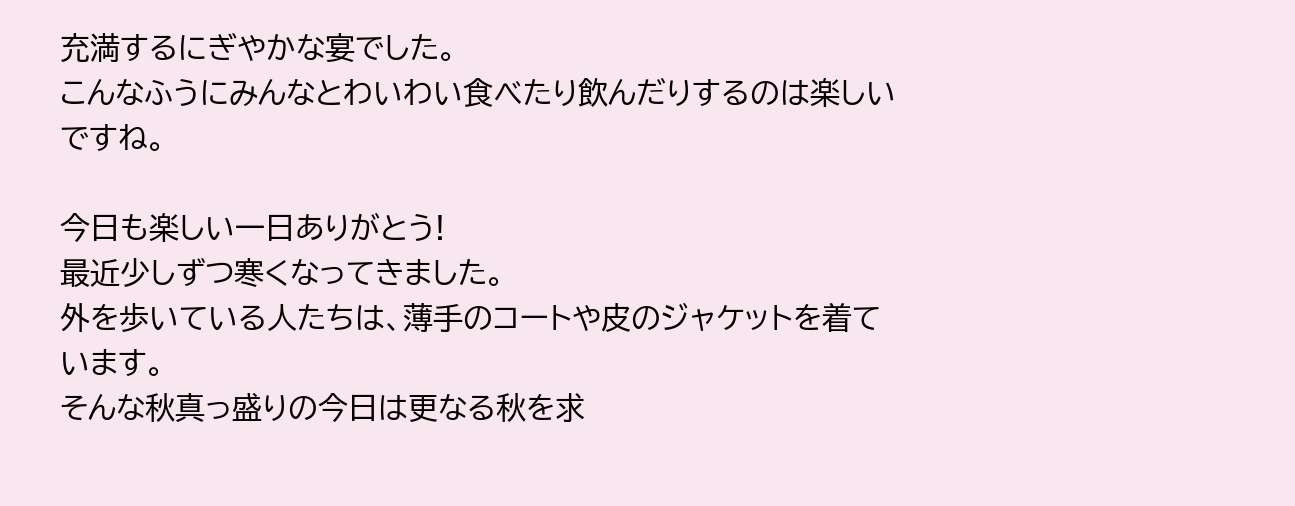充満するにぎやかな宴でした。
こんなふうにみんなとわいわい食べたり飲んだりするのは楽しいですね。

今日も楽しい一日ありがとう!
最近少しずつ寒くなってきました。
外を歩いている人たちは、薄手のコートや皮のジャケットを着ています。
そんな秋真っ盛りの今日は更なる秋を求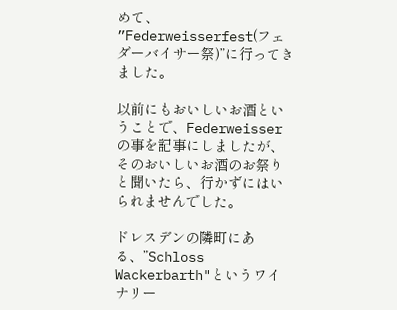めて、
”Federweisserfest(フェダーバイサー祭)”に行ってきました。

以前にもおいしいお酒ということで、Federweisserの事を記事にしましたが、
そのおいしいお酒のお祭りと聞いたら、行かずにはいられませんでした。

ドレスデンの隣町にある、”Schloss Wackerbarth"というワイナリー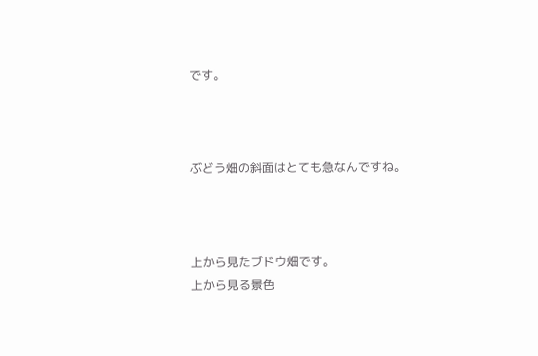です。



ぶどう畑の斜面はとても急なんですね。



上から見たブドウ畑です。
上から見る景色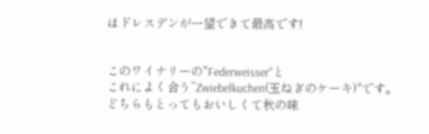はドレスデンが一望できて最高です!


このワイナリーの"Federweisser"と
これによく合う”Zwiebelkuchen(玉ねぎのケーキ)"です。
どちらもとってもおいしくて秋の味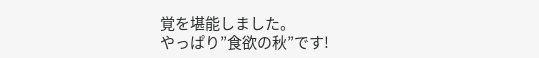覚を堪能しました。
やっぱり”食欲の秋”です!